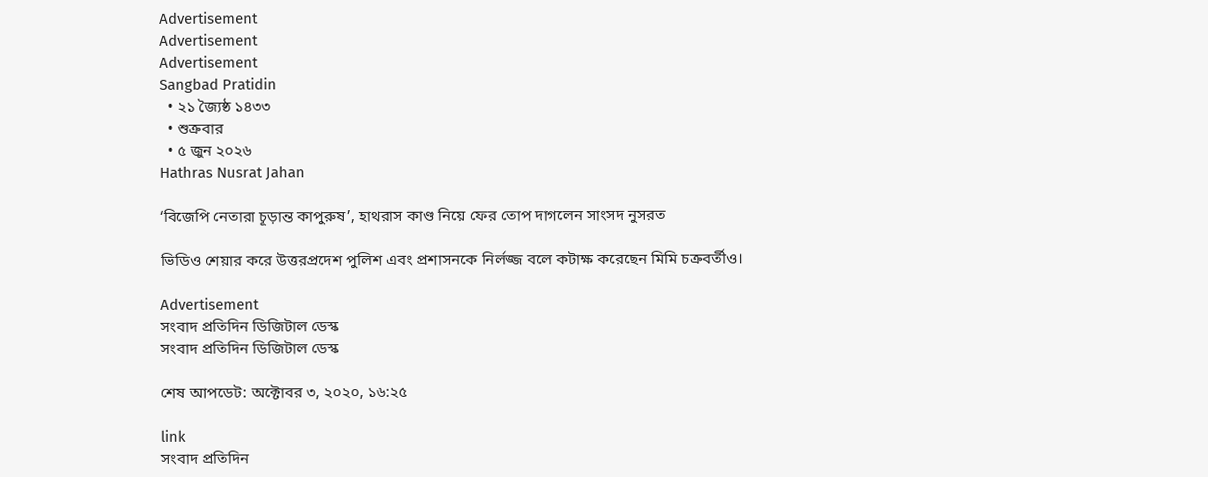Advertisement
Advertisement
Advertisement
Sangbad Pratidin
  • ২১ জ্যৈষ্ঠ ১৪৩৩
  • শুক্রবার
  • ৫ জুন ২০২৬
Hathras Nusrat Jahan

‘বিজেপি নেতারা চূড়ান্ত কাপুরুষ’, হাথরাস কাণ্ড নিয়ে ফের তোপ দাগলেন সাংসদ নুসরত

ভিডিও শেয়ার করে উত্তরপ্রদেশ পুলিশ এবং প্রশাসনকে নির্লজ্জ বলে কটাক্ষ করেছেন মিমি চক্রবর্তীও।

Advertisement
সংবাদ প্রতিদিন ডিজিটাল ডেস্ক
সংবাদ প্রতিদিন ডিজিটাল ডেস্ক

শেষ আপডেট: অক্টোবর ৩, ২০২০, ১৬:২৫

link
সংবাদ প্রতিদিন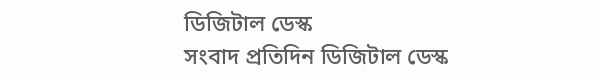ডিজিটাল ডেস্ক
সংবাদ প্রতিদিন ডিজিটাল ডেস্ক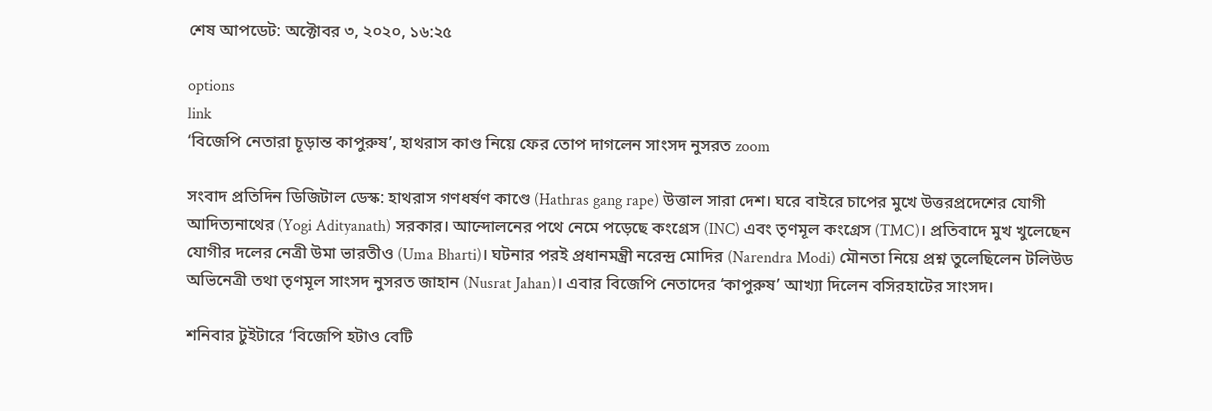শেষ আপডেট: অক্টোবর ৩, ২০২০, ১৬:২৫

options
link
‘বিজেপি নেতারা চূড়ান্ত কাপুরুষ’, হাথরাস কাণ্ড নিয়ে ফের তোপ দাগলেন সাংসদ নুসরত zoom

সংবাদ প্রতিদিন ডিজিটাল ডেস্ক: হাথরাস গণধর্ষণ কাণ্ডে (Hathras gang rape) উত্তাল সারা দেশ। ঘরে বাইরে চাপের মুখে উত্তরপ্রদেশের যোগী আদিত্যনাথের (Yogi Adityanath) সরকার। আন্দোলনের পথে নেমে পড়েছে কংগ্রেস (INC) এবং তৃণমূল কংগ্রেস (TMC)। প্রতিবাদে মুখ খুলেছেন যোগীর দলের নেত্রী উমা ভারতীও (Uma Bharti)। ঘটনার পরই প্রধানমন্ত্রী নরেন্দ্র মোদির (Narendra Modi) মৌনতা নিয়ে প্রশ্ন তুলেছিলেন টলিউড অভিনেত্রী তথা তৃণমূল সাংসদ নুসরত জাহান (Nusrat Jahan)। এবার বিজেপি নেতাদের ‘কাপুরুষ’ আখ্যা দিলেন বসিরহাটের সাংসদ।

শনিবার টুইটারে ‘বিজেপি হটাও বেটি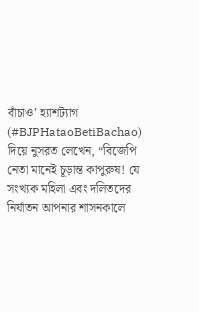বাঁচাও’ হ্যাশট্যাগ (#BJPHataoBetiBachao) দিয়ে নুসরত লেখেন, “বিজেপি নেতা মানেই চূড়ান্ত কাপুরুষ! যে সংখ্যক মহিলা এবং দলিতদের নির্যাতন আপনার শাসনকালে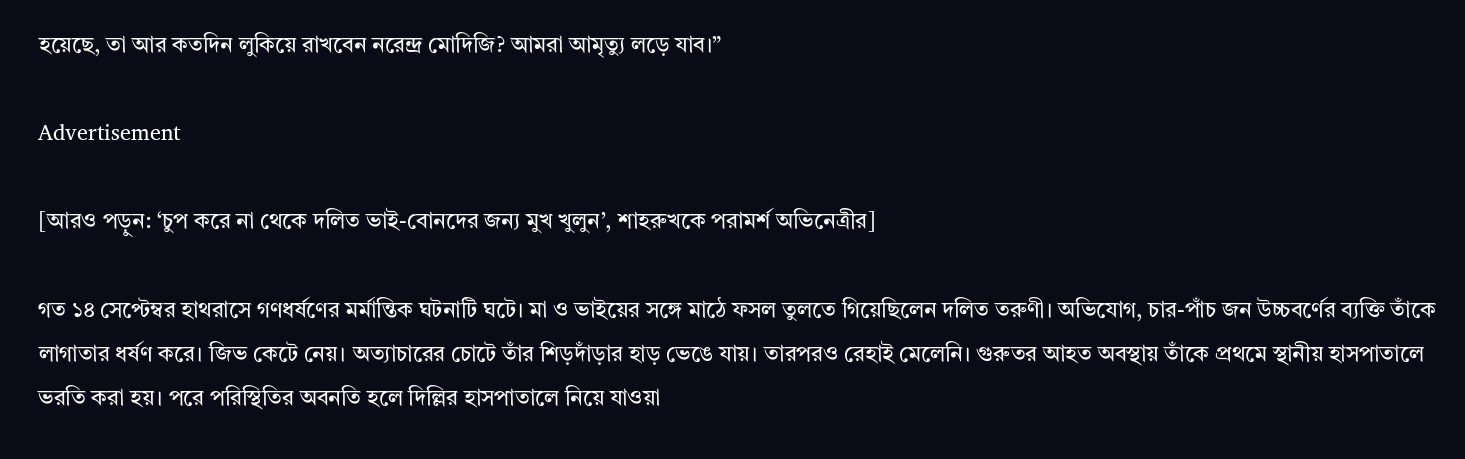হয়েছে, তা আর কতদিন লুকিয়ে রাখবেন নরেন্দ্র মোদিজি? আমরা আমৃত্যু লড়ে যাব।”

Advertisement

[আরও পড়ুন: ‘চুপ করে না থেকে দলিত ভাই-বোনদের জন্য মুখ খুলুন’, শাহরুখকে পরামর্শ অভিনেত্রীর]

গত ১৪ সেপ্টেম্বর হাথরাসে গণধর্ষণের মর্মান্তিক ঘটনাটি ঘটে। মা ও ভাইয়ের সঙ্গে মাঠে ফসল তুলতে গিয়েছিলেন দলিত তরুণী। অভিযোগ, চার-পাঁচ জন উচ্চবর্ণের ব্যক্তি তাঁকে লাগাতার ধর্ষণ করে। জিভ কেটে নেয়। অত্যাচারের চোটে তাঁর শিড়দাঁড়ার হাড় ভেঙে যায়। তারপরও রেহাই মেলেনি। গুরুতর আহত অবস্থায় তাঁকে প্রথমে স্থানীয় হাসপাতালে ভরতি করা হয়। পরে পরিস্থিতির অবনতি হলে দিল্লির হাসপাতালে নিয়ে যাওয়া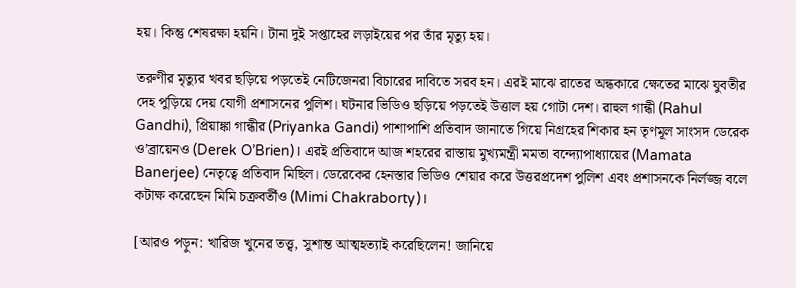হয়। কিন্তু শেষরক্ষা হয়নি। টানা দুই সপ্তাহের লড়াইয়ের পর তাঁর মৃত্যু হয়।

তরুণীর মৃত্যুর খবর ছড়িয়ে পড়তেই নেটিজেনরা বিচারের দাবিতে সরব হন। এরই মাঝে রাতের অন্ধকারে ক্ষেতের মাঝে যুবতীর দেহ পুড়িয়ে দেয় যোগী প্রশাসনের পুলিশ। ঘটনার ভিডিও ছড়িয়ে পড়তেই উত্তাল হয় গোটা দেশ। রাহুল গান্ধী (Rahul Gandhi), প্রিয়াঙ্কা গান্ধীর (Priyanka Gandi) পাশাপাশি প্রতিবাদ জানাতে গিয়ে নিগ্রহের শিকার হন তৃণমূল সাংসদ ডেরেক ও’ব্রায়েনও (Derek O’Brien)। এরই প্রতিবাদে আজ শহরের রাস্তায় মুখ্যমন্ত্রী মমতা বন্দ্যোপাধ্যায়ের (Mamata Banerjee) নেতৃত্বে প্রতিবাদ মিছিল। ডেরেকের হেনস্তার ভিডিও শেয়ার করে উত্তরপ্রদেশ পুলিশ এবং প্রশাসনকে নির্লজ্জ বলে কটাক্ষ করেছেন মিমি চক্রবর্তীও (Mimi Chakraborty)।

[আরও পড়ুন: খারিজ খুনের তত্ত্ব, সুশান্ত আত্মহত্যাই করেছিলেন! জানিয়ে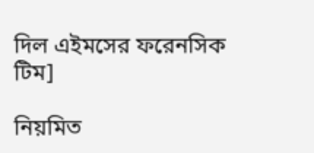দিল এইমসের ফরেনসিক টিম]

নিয়মিত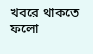খবরে থাকতে ফলো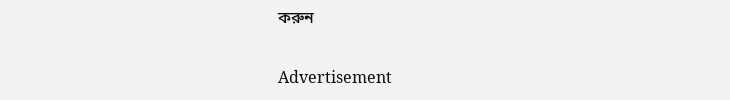করুন

Advertisement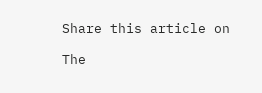Share this article on

The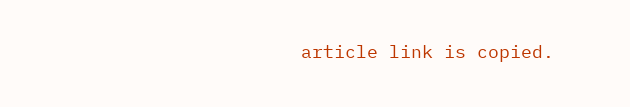article link is copied.